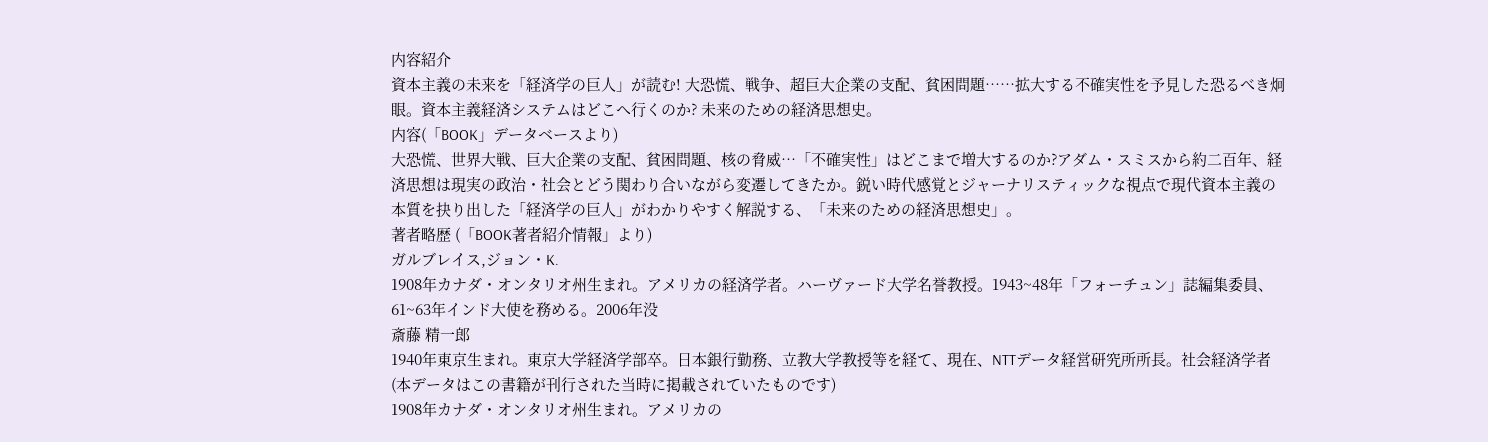内容紹介
資本主義の未来を「経済学の巨人」が読む! 大恐慌、戦争、超巨大企業の支配、貧困問題……拡大する不確実性を予見した恐るべき炯眼。資本主義経済システムはどこへ行くのか? 未来のための経済思想史。
内容(「BOOK」データベースより)
大恐慌、世界大戦、巨大企業の支配、貧困問題、核の脅威…「不確実性」はどこまで増大するのか?アダム・スミスから約二百年、経済思想は現実の政治・社会とどう関わり合いながら変遷してきたか。鋭い時代感覚とジャーナリスティックな視点で現代資本主義の本質を抉り出した「経済学の巨人」がわかりやすく解説する、「未来のための経済思想史」。
著者略歴 (「BOOK著者紹介情報」より)
ガルブレイス,ジョン・K.
1908年カナダ・オンタリオ州生まれ。アメリカの経済学者。ハーヴァード大学名誉教授。1943~48年「フォーチュン」誌編集委員、61~63年インド大使を務める。2006年没
斎藤 精一郎
1940年東京生まれ。東京大学経済学部卒。日本銀行勤務、立教大学教授等を経て、現在、NTTデータ経営研究所所長。社会経済学者(本データはこの書籍が刊行された当時に掲載されていたものです)
1908年カナダ・オンタリオ州生まれ。アメリカの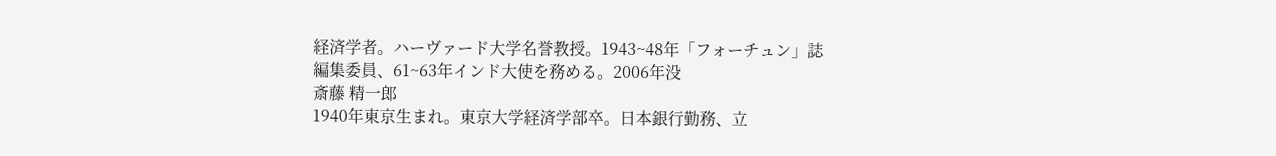経済学者。ハーヴァード大学名誉教授。1943~48年「フォーチュン」誌編集委員、61~63年インド大使を務める。2006年没
斎藤 精一郎
1940年東京生まれ。東京大学経済学部卒。日本銀行勤務、立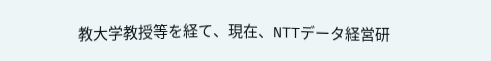教大学教授等を経て、現在、NTTデータ経営研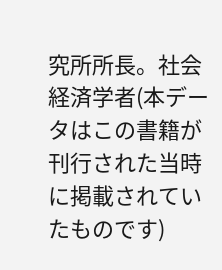究所所長。社会経済学者(本データはこの書籍が刊行された当時に掲載されていたものです)